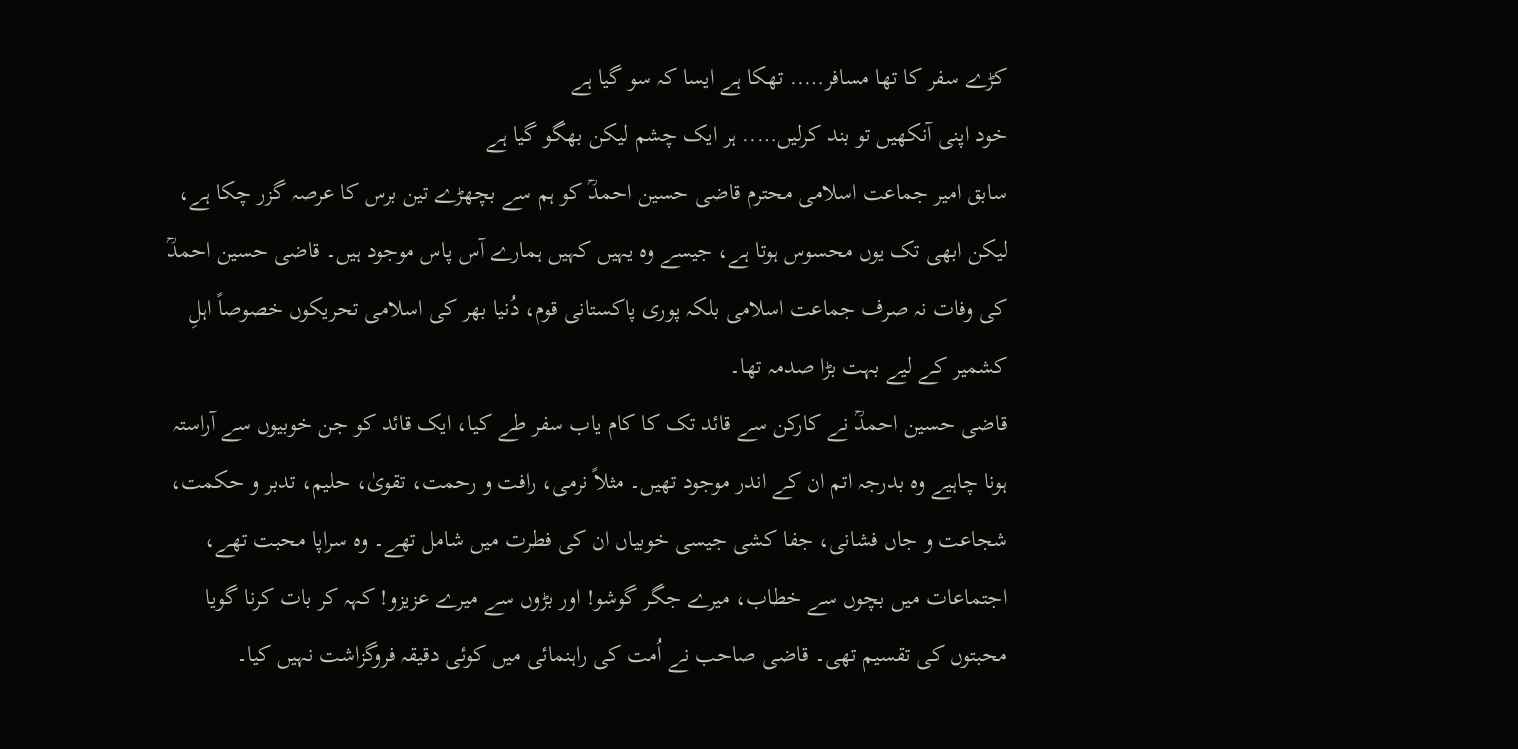کڑے سفر کا تھا مسافر….. تھکا ہے ایسا کہ سو گیا ہے
خود اپنی آنکھیں تو بند کرلیں….. ہر ایک چشم لیکن بھگو گیا ہے
سابق امیر جماعت اسلامی محترم قاضی حسین احمدؒ کو ہم سے بچھڑے تین برس کا عرصہ گزر چکا ہے، لیکن ابھی تک یوں محسوس ہوتا ہے، جیسے وہ یہیں کہیں ہمارے آس پاس موجود ہیں۔ قاضی حسین احمدؒ کی وفات نہ صرف جماعت اسلامی بلکہ پوری پاکستانی قوم، دُنیا بھر کی اسلامی تحریکوں خصوصاً اہلِ کشمیر کے لیے بہت بڑا صدمہ تھا۔
قاضی حسین احمدؒ نے کارکن سے قائد تک کا کام یاب سفر طے کیا، ایک قائد کو جن خوبیوں سے آراستہ ہونا چاہیے وہ بدرجہ اتم ان کے اندر موجود تھیں۔ مثلاً نرمی، رافت و رحمت، تقویٰ، حلیم، تدبر و حکمت، شجاعت و جاں فشانی، جفا کشی جیسی خوبیاں ان کی فطرت میں شامل تھے۔ وہ سراپا محبت تھے، اجتماعات میں بچوں سے خطاب، میرے جگر گوشو! اور بڑوں سے میرے عزیزو! کہہ کر بات کرنا گویا محبتوں کی تقسیم تھی۔ قاضی صاحب نے اُمت کی راہنمائی میں کوئی دقیقہ فروگزاشت نہیں کیا۔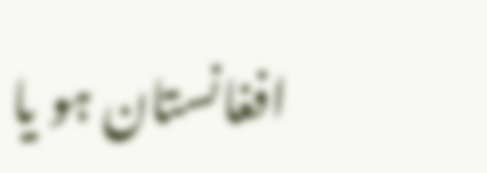افغانستان ہو یا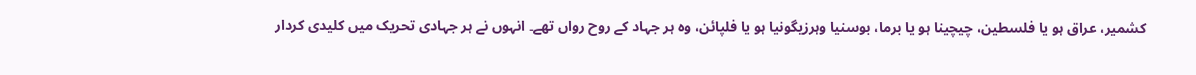کشمیر، عراق ہو یا فلسطین، چیچینا ہو یا برما، بوسنیا وہرزیگونیا ہو یا فلپائن، وہ ہر جہاد کے روح رواں تھے۔ انہوں نے ہر جہادی تحریک میں کلیدی کردار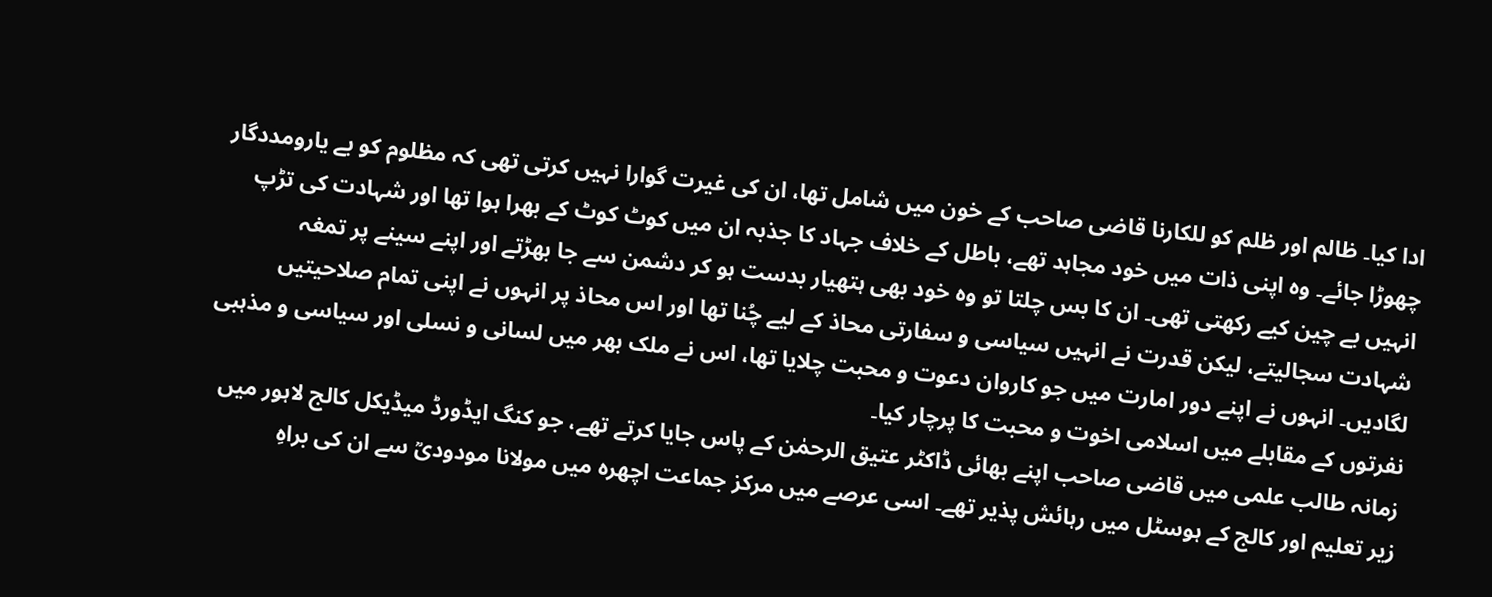ادا کیا۔ ظالم اور ظلم کو للکارنا قاضی صاحب کے خون میں شامل تھا، ان کی غیرت گوارا نہیں کرتی تھی کہ مظلوم کو بے یارومددگار چھوڑا جائے۔ وہ اپنی ذات میں خود مجاہد تھے، باطل کے خلاف جہاد کا جذبہ ان میں کوٹ کوٹ کے بھرا ہوا تھا اور شہادت کی تڑپ انہیں بے چین کیے رکھتی تھی۔ ان کا بس چلتا تو وہ خود بھی ہتھیار بدست ہو کر دشمن سے جا بھڑتے اور اپنے سینے پر تمغہ شہادت سجالیتے، لیکن قدرت نے انہیں سیاسی و سفارتی محاذ کے لیے چُنا تھا اور اس محاذ پر انہوں نے اپنی تمام صلاحیتیں لگادیں۔ انہوں نے اپنے دور امارت میں جو کاروان دعوت و محبت چلایا تھا، اس نے ملک بھر میں لسانی و نسلی اور سیاسی و مذہبی نفرتوں کے مقابلے میں اسلامی اخوت و محبت کا پرچار کیا۔
زمانہ طالب علمی میں قاضی صاحب اپنے بھائی ڈاکٹر عتیق الرحمٰن کے پاس جایا کرتے تھے، جو کنگ ایڈورڈ میڈیکل کالج لاہور میں زیر تعلیم اور کالج کے ہوسٹل میں رہائش پذیر تھے۔ اسی عرصے میں مرکز جماعت اچھرہ میں مولانا مودودیؒ سے ان کی براہِ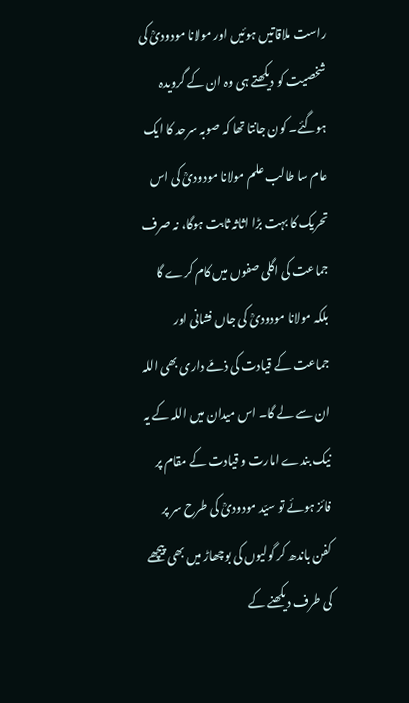راست ملاقاتیں ہوئیں اور مولانا مودودیؒ کی شخصیت کو دیکھتے ہی وہ ان کے گرویدہ ہوگئے۔ کون جانتا تھا کہ صوبہ سرحد کا ایک عام سا طالب علم مولانا مودودیؒ کی اس تحریک کا بہت بڑا اثاثہ ثابت ہوگا، نہ صرف جماعت کی اگلی صفوں میں کام کرے گا بلکہ مولانا مودودیؒ کی جاں فشانی اور جماعت کے قیادت کی ذمّے داری بھی اللہ ان سے لے گا۔ اس میدان میں اللہ کے یہ نیک بندے امارت و قیادت کے مقام پر فائز ہوئے تو سیّد مودودیؒ کی طرح سر پر کفن باندھ کر گولیوں کی بوچھاڑ میں بھی پیچھے کی طرف دیکھنے کے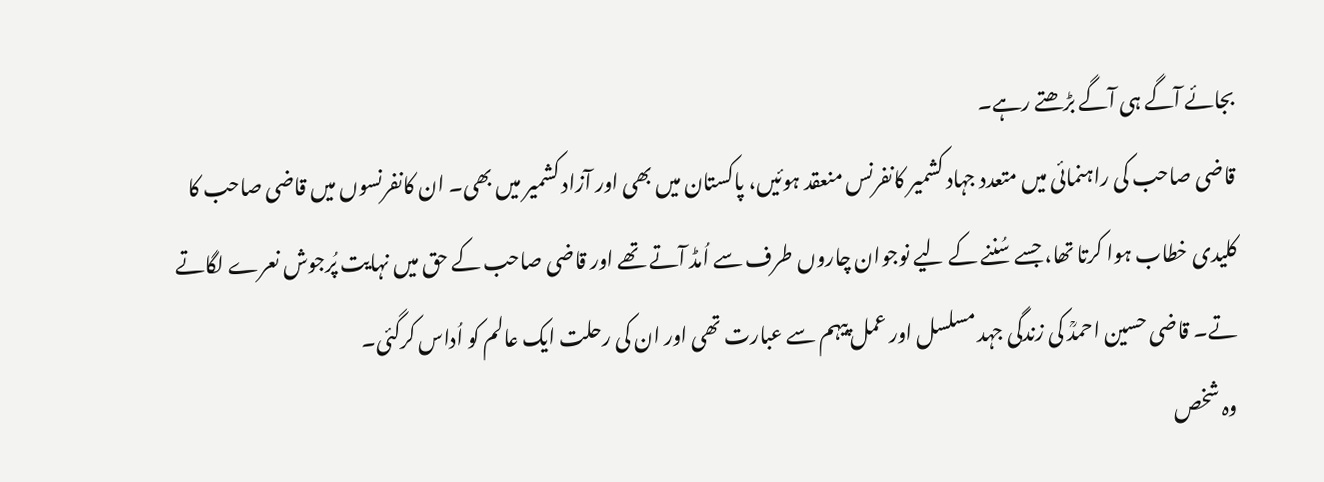بجائے آگے ہی آگے بڑھتے رہے۔
قاضی صاحب کی راہنمائی میں متعدد جہاد کشمیر کانفرنس منعقد ہوئیں، پاکستان میں بھی اور آزاد کشمیر میں بھی۔ ان کانفرنسوں میں قاضی صاحب کا کلیدی خطاب ہوا کرتا تھا، جسے سُننے کے لیے نوجوان چاروں طرف سے اُمڈ آتے تھے اور قاضی صاحب کے حق میں نہایت پُرجوش نعرے لگاتے تے۔ قاضی حسین احمدؒ کی زندگی جہد مسلسل اور عمل پیہم سے عبارت تھی اور ان کی رحلت ایک عالم کو اُداس کرگئی۔
وہ شخص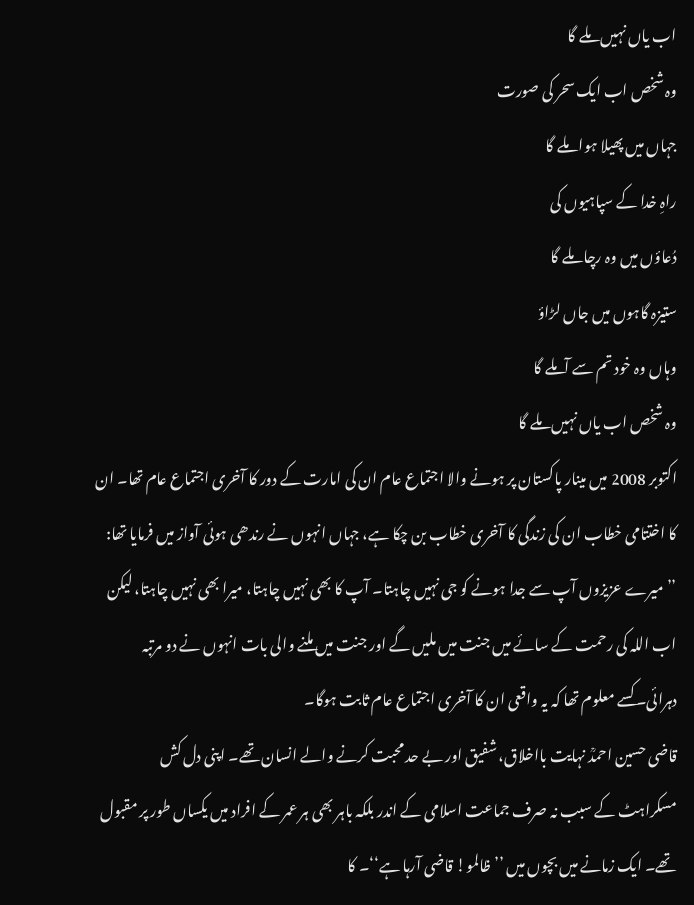اب یاں نہیں ملے گا
وہ شخص اب ایک سحر کی صورت
جہاں میں پھیلا ہوا ملے گا
راہِ خدا کے سپاہیوں کی
دُعاؤں میں وہ رچا ملے گا
ستیزہ گاہوں میں جاں لڑاؤ
وہاں وہ خود تم سے آملے گا
وہ شخص اب یاں نہیں ملے گا
اکتوبر 2008 میں مینار پاکستان پر ہونے والا اجتماع عام ان کی امارت کے دور کا آخری اجتماع عام تھا۔ ان کا اختتامی خطاب ان کی زندگی کا آخری خطاب بن چکا ہے، جہاں انہوں نے رندھی ہوئی آواز میں فرمایا تھا:
’’میرے عزیزوں آپ سے جدا ہونے کو جی نہیں چاہتا۔ آپ کا بھی نہیں چاہتا، میرا بھی نہیں چاہتا، لیکن اب اللہ کی رحمت کے سائے میں جنت میں ملیں گے اور جنت میں ملنے والی بات انہوں نے دو مرتبہ دہرائی۔ کسے معلوم تھا کہ یہ واقعی ان کا آخری اجتماع عام ثابت ہوگا۔
قاضی حسین احمدؒ نہایت بااخلاق، شفیق اور بے حد محبت کرنے والے انسان تھے۔ اپنی دل کش مسکراہٹ کے سبب نہ صرف جماعت اسلامی کے اندر بلکہ باہر بھی ہر عمر کے افراد میں یکساں طور پر مقبول تھے۔ ایک زمانے میں بچوں میں ’’ظالمو! قاضی آرہا ہے‘‘۔ کا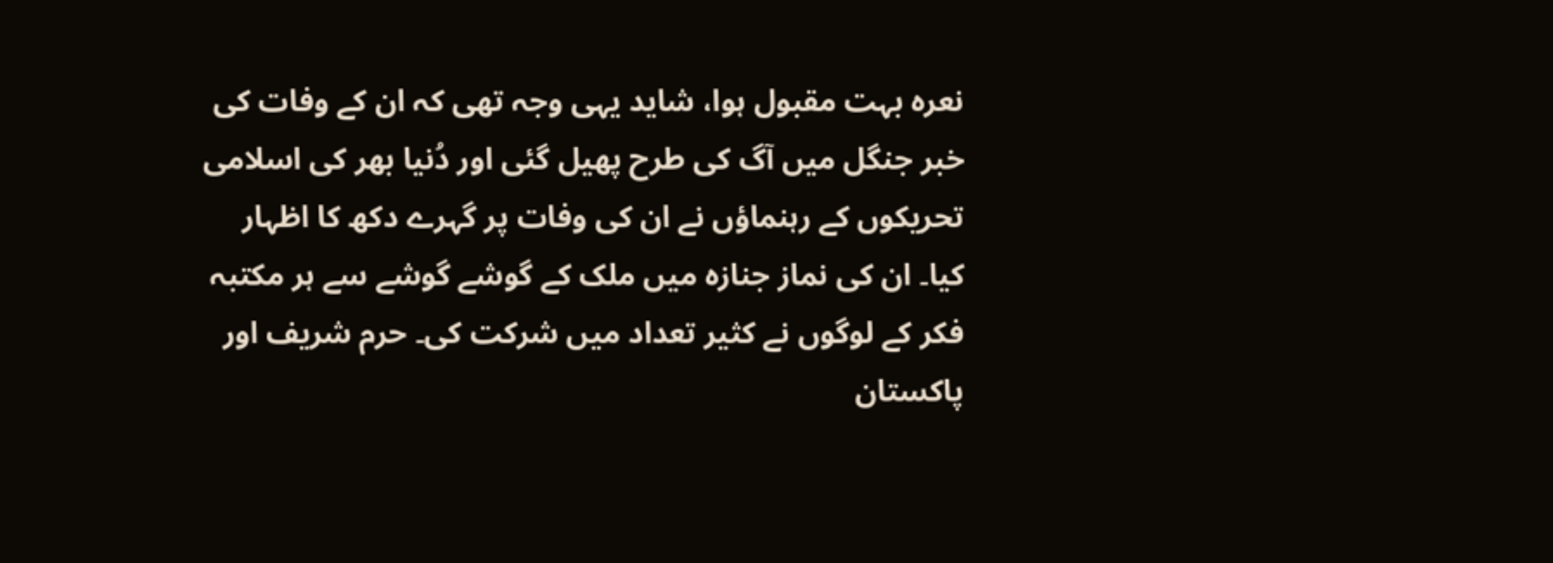نعرہ بہت مقبول ہوا، شاید یہی وجہ تھی کہ ان کے وفات کی خبر جنگل میں آگ کی طرح پھیل گئی اور دُنیا بھر کی اسلامی تحریکوں کے رہنماؤں نے ان کی وفات پر گہرے دکھ کا اظہار کیا۔ ان کی نماز جنازہ میں ملک کے گوشے گوشے سے ہر مکتبہ فکر کے لوگوں نے کثیر تعداد میں شرکت کی۔ حرم شریف اور پاکستان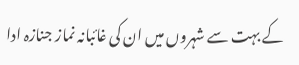کے بہت سے شہروں میں ان کی غائبانہ نماز جنازہ ادا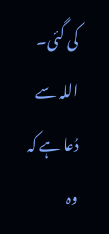کی گئی۔ اللہ سے دُعا ہے کہ وہ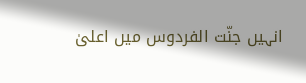انہیں جنّت الفردوس میں اعلیٰ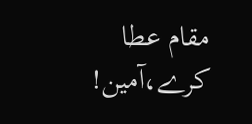مقام عطا کرے،آمین!